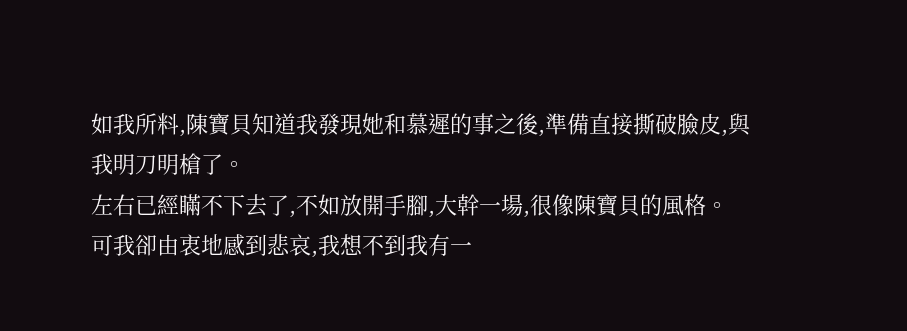如我所料,陳寶貝知道我發現她和慕遲的事之後,準備直接撕破臉皮,與我明刀明槍了。
左右已經瞞不下去了,不如放開手腳,大幹一場,很像陳寶貝的風格。
可我卻由衷地感到悲哀,我想不到我有一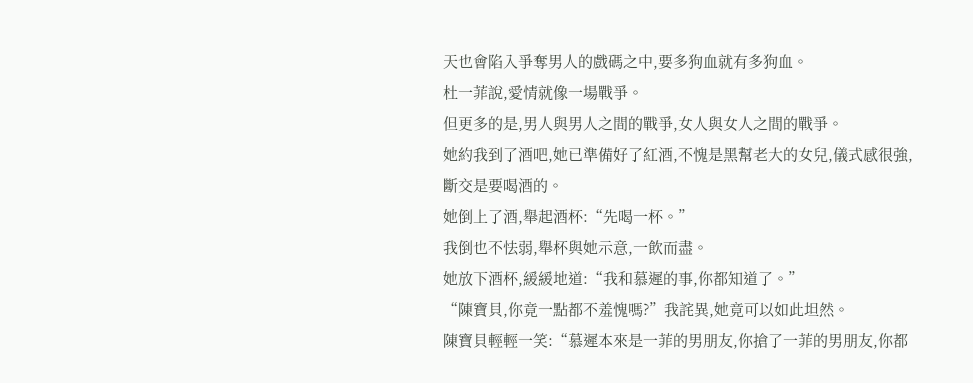天也會陷入爭奪男人的戲碼之中,要多狗血就有多狗血。
杜一菲說,愛情就像一場戰爭。
但更多的是,男人與男人之間的戰爭,女人與女人之間的戰爭。
她約我到了酒吧,她已準備好了紅酒,不愧是黑幫老大的女兒,儀式感很強,斷交是要喝酒的。
她倒上了酒,舉起酒杯:“先喝一杯。”
我倒也不怯弱,舉杯與她示意,一飲而盡。
她放下酒杯,緩緩地道:“我和慕遲的事,你都知道了。”
“陳寶貝,你竟一點都不羞愧嗎?”我詫異,她竟可以如此坦然。
陳寶貝輕輕一笑:“慕遲本來是一菲的男朋友,你搶了一菲的男朋友,你都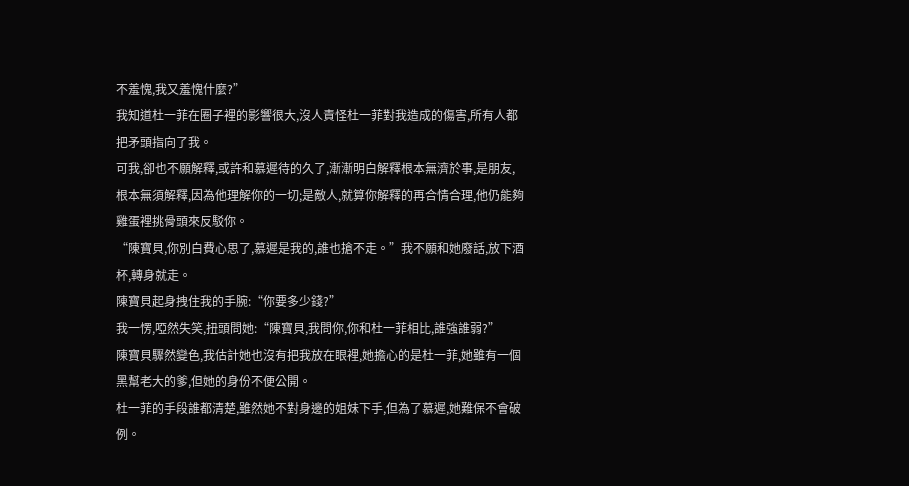不羞愧,我又羞愧什麼?”
我知道杜一菲在圈子裡的影響很大,沒人責怪杜一菲對我造成的傷害,所有人都把矛頭指向了我。
可我,卻也不願解釋,或許和慕遲待的久了,漸漸明白解釋根本無濟於事,是朋友,根本無須解釋,因為他理解你的一切;是敵人,就算你解釋的再合情合理,他仍能夠雞蛋裡挑骨頭來反駁你。
“陳寶貝,你別白費心思了,慕遲是我的,誰也搶不走。”我不願和她廢話,放下酒杯,轉身就走。
陳寶貝起身拽住我的手腕:“你要多少錢?”
我一愣,啞然失笑,扭頭問她:“陳寶貝,我問你,你和杜一菲相比,誰強誰弱?”
陳寶貝驟然變色,我估計她也沒有把我放在眼裡,她擔心的是杜一菲,她雖有一個黑幫老大的爹,但她的身份不便公開。
杜一菲的手段誰都清楚,雖然她不對身邊的姐妹下手,但為了慕遲,她難保不會破例。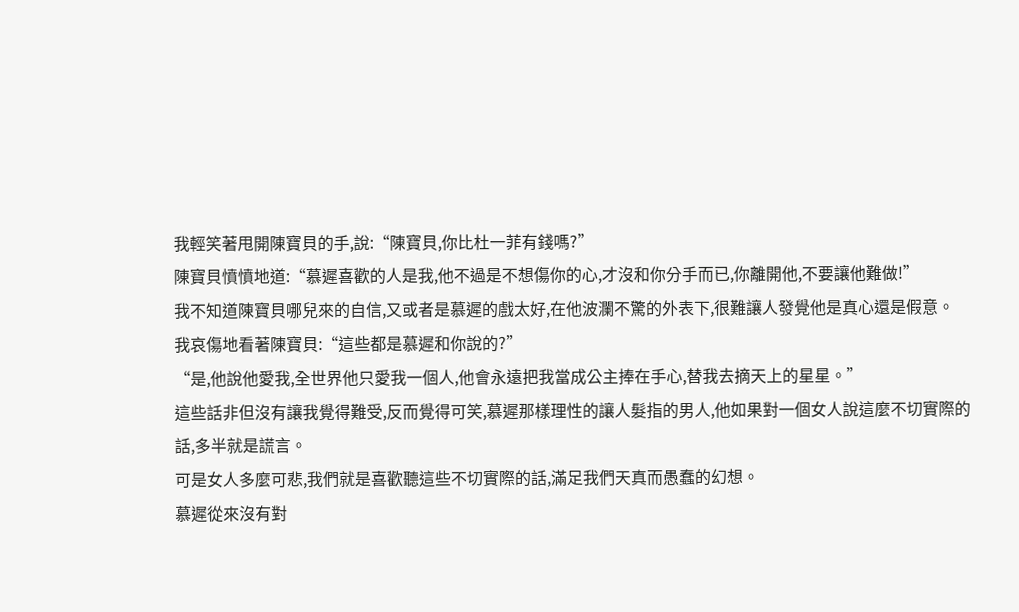我輕笑著甩開陳寶貝的手,說:“陳寶貝,你比杜一菲有錢嗎?”
陳寶貝憤憤地道:“慕遲喜歡的人是我,他不過是不想傷你的心,才沒和你分手而已,你離開他,不要讓他難做!”
我不知道陳寶貝哪兒來的自信,又或者是慕遲的戲太好,在他波瀾不驚的外表下,很難讓人發覺他是真心還是假意。
我哀傷地看著陳寶貝:“這些都是慕遲和你說的?”
“是,他說他愛我,全世界他只愛我一個人,他會永遠把我當成公主捧在手心,替我去摘天上的星星。”
這些話非但沒有讓我覺得難受,反而覺得可笑,慕遲那樣理性的讓人髮指的男人,他如果對一個女人說這麼不切實際的話,多半就是謊言。
可是女人多麼可悲,我們就是喜歡聽這些不切實際的話,滿足我們天真而愚蠢的幻想。
慕遲從來沒有對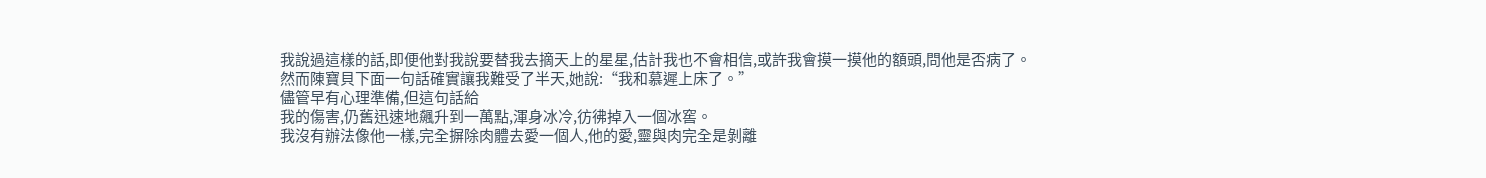我說過這樣的話,即便他對我說要替我去摘天上的星星,估計我也不會相信,或許我會摸一摸他的額頭,問他是否病了。
然而陳寶貝下面一句話確實讓我難受了半天,她說:“我和慕遲上床了。”
儘管早有心理準備,但這句話給
我的傷害,仍舊迅速地飆升到一萬點,渾身冰冷,彷彿掉入一個冰窖。
我沒有辦法像他一樣,完全摒除肉體去愛一個人,他的愛,靈與肉完全是剝離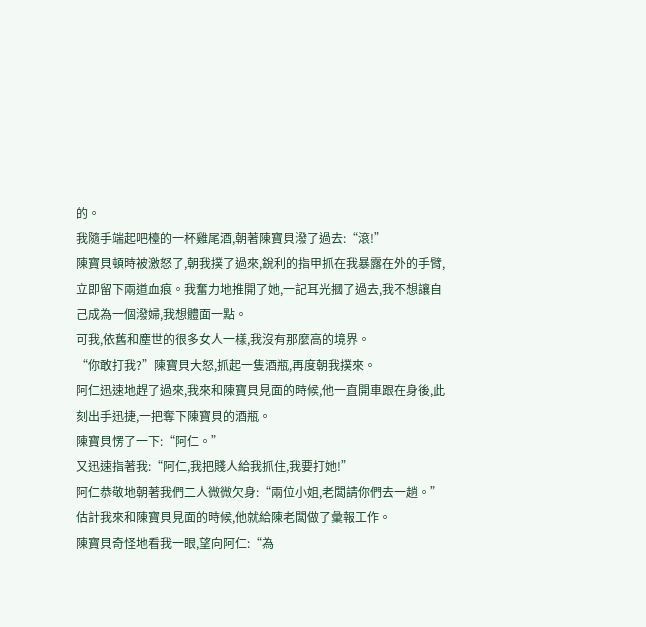的。
我隨手端起吧檯的一杯雞尾酒,朝著陳寶貝潑了過去:“滾!”
陳寶貝頓時被激怒了,朝我撲了過來,銳利的指甲抓在我暴露在外的手臂,立即留下兩道血痕。我奮力地推開了她,一記耳光摑了過去,我不想讓自己成為一個潑婦,我想體面一點。
可我,依舊和塵世的很多女人一樣,我沒有那麼高的境界。
“你敢打我?”陳寶貝大怒,抓起一隻酒瓶,再度朝我撲來。
阿仁迅速地趕了過來,我來和陳寶貝見面的時候,他一直開車跟在身後,此刻出手迅捷,一把奪下陳寶貝的酒瓶。
陳寶貝愣了一下:“阿仁。”
又迅速指著我:“阿仁,我把賤人給我抓住,我要打她!”
阿仁恭敬地朝著我們二人微微欠身:“兩位小姐,老闆請你們去一趟。”估計我來和陳寶貝見面的時候,他就給陳老闆做了彙報工作。
陳寶貝奇怪地看我一眼,望向阿仁:“為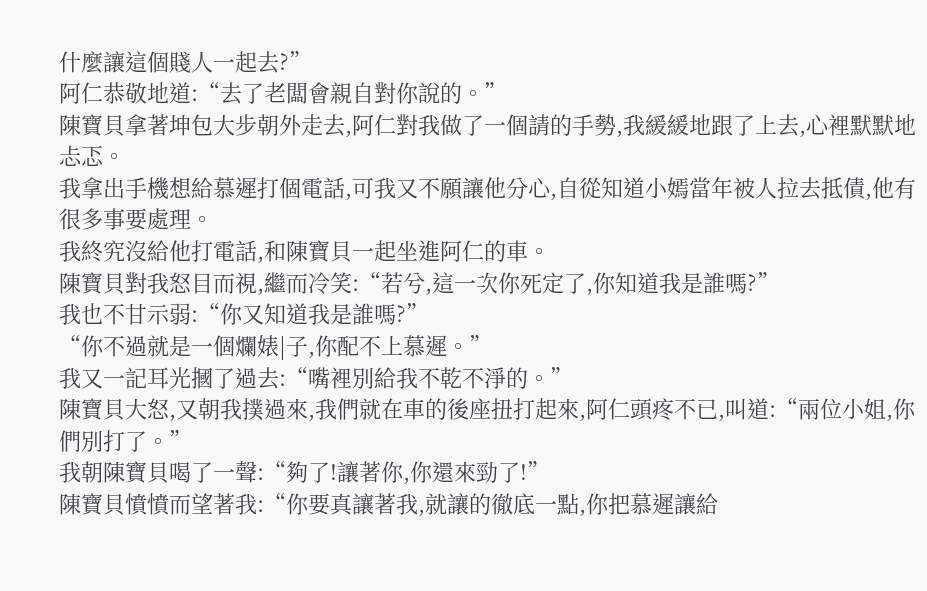什麼讓這個賤人一起去?”
阿仁恭敬地道:“去了老闆會親自對你說的。”
陳寶貝拿著坤包大步朝外走去,阿仁對我做了一個請的手勢,我緩緩地跟了上去,心裡默默地忐忑。
我拿出手機想給慕遲打個電話,可我又不願讓他分心,自從知道小嫣當年被人拉去抵債,他有很多事要處理。
我終究沒給他打電話,和陳寶貝一起坐進阿仁的車。
陳寶貝對我怒目而視,繼而冷笑:“若兮,這一次你死定了,你知道我是誰嗎?”
我也不甘示弱:“你又知道我是誰嗎?”
“你不過就是一個爛婊|子,你配不上慕遲。”
我又一記耳光摑了過去:“嘴裡別給我不乾不淨的。”
陳寶貝大怒,又朝我撲過來,我們就在車的後座扭打起來,阿仁頭疼不已,叫道:“兩位小姐,你們別打了。”
我朝陳寶貝喝了一聲:“夠了!讓著你,你還來勁了!”
陳寶貝憤憤而望著我:“你要真讓著我,就讓的徹底一點,你把慕遲讓給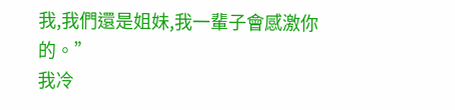我,我們還是姐妹,我一輩子會感激你的。”
我冷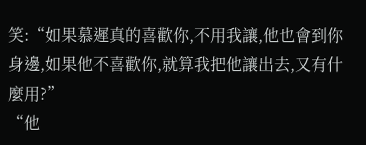笑:“如果慕遲真的喜歡你,不用我讓,他也會到你身邊,如果他不喜歡你,就算我把他讓出去,又有什麼用?”
“他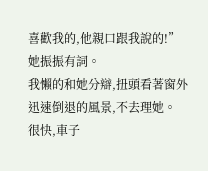喜歡我的,他親口跟我說的!”她振振有詞。
我懶的和她分辯,扭頭看著窗外迅速倒退的風景,不去理她。
很快,車子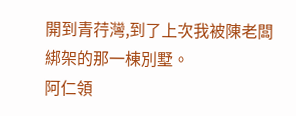開到青荇灣,到了上次我被陳老闆綁架的那一棟別墅。
阿仁領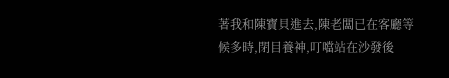著我和陳寶貝進去,陳老闆已在客廳等候多時,閉目養神,叮噹站在沙發後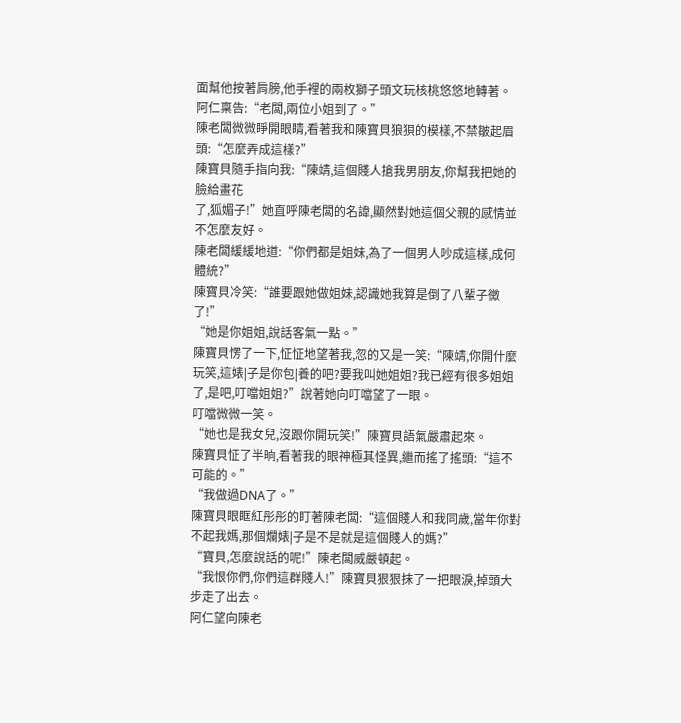面幫他按著肩膀,他手裡的兩枚獅子頭文玩核桃悠悠地轉著。
阿仁稟告:“老闆,兩位小姐到了。”
陳老闆微微睜開眼睛,看著我和陳寶貝狼狽的模樣,不禁皺起眉頭:“怎麼弄成這樣?”
陳寶貝隨手指向我:“陳靖,這個賤人搶我男朋友,你幫我把她的臉給畫花
了,狐媚子!”她直呼陳老闆的名諱,顯然對她這個父親的感情並不怎麼友好。
陳老闆緩緩地道:“你們都是姐妹,為了一個男人吵成這樣,成何體統?”
陳寶貝冷笑:“誰要跟她做姐妹,認識她我算是倒了八輩子黴了!”
“她是你姐姐,說話客氣一點。”
陳寶貝愣了一下,怔怔地望著我,忽的又是一笑:“陳靖,你開什麼玩笑,這婊|子是你包|養的吧?要我叫她姐姐?我已經有很多姐姐了,是吧,叮噹姐姐?”說著她向叮噹望了一眼。
叮噹微微一笑。
“她也是我女兒,沒跟你開玩笑!”陳寶貝語氣嚴肅起來。
陳寶貝怔了半晌,看著我的眼神極其怪異,繼而搖了搖頭:“這不可能的。”
“我做過DNA了。”
陳寶貝眼眶紅彤彤的盯著陳老闆:“這個賤人和我同歲,當年你對不起我媽,那個爛婊|子是不是就是這個賤人的媽?”
“寶貝,怎麼說話的呢!”陳老闆威嚴頓起。
“我恨你們,你們這群賤人!”陳寶貝狠狠抹了一把眼淚,掉頭大步走了出去。
阿仁望向陳老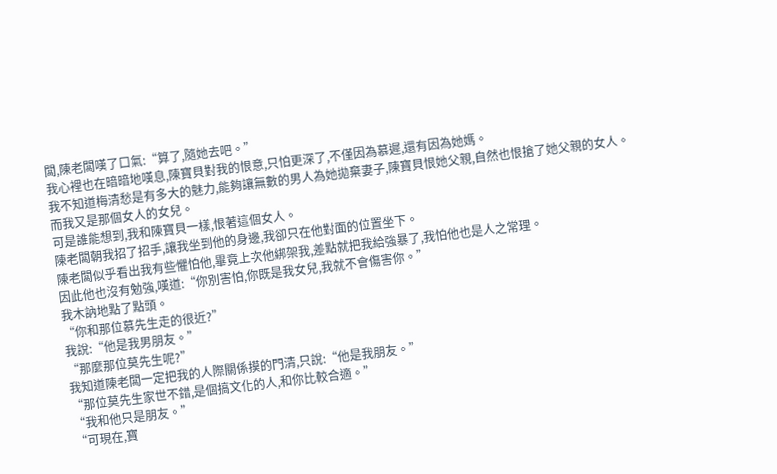闆,陳老闆嘆了口氣:“算了,隨她去吧。”
我心裡也在暗暗地嘆息,陳寶貝對我的恨意,只怕更深了,不僅因為慕遲,還有因為她媽。
我不知道梅清愁是有多大的魅力,能夠讓無數的男人為她拋棄妻子,陳寶貝恨她父親,自然也恨搶了她父親的女人。
而我又是那個女人的女兒。
可是誰能想到,我和陳寶貝一樣,恨著這個女人。
陳老闆朝我招了招手,讓我坐到他的身邊,我卻只在他對面的位置坐下。
陳老闆似乎看出我有些懼怕他,畢竟上次他綁架我,差點就把我給強暴了,我怕他也是人之常理。
因此他也沒有勉強,嘆道:“你別害怕,你既是我女兒,我就不會傷害你。”
我木訥地點了點頭。
“你和那位慕先生走的很近?”
我說:“他是我男朋友。”
“那麼那位莫先生呢?”
我知道陳老闆一定把我的人際關係摸的門清,只說:“他是我朋友。”
“那位莫先生家世不錯,是個搞文化的人,和你比較合適。”
“我和他只是朋友。”
“可現在,寶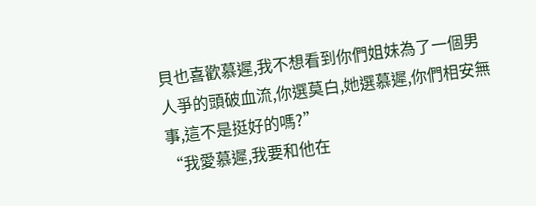貝也喜歡慕遲,我不想看到你們姐妹為了一個男人爭的頭破血流,你選莫白,她選慕遲,你們相安無事,這不是挺好的嗎?”
“我愛慕遲,我要和他在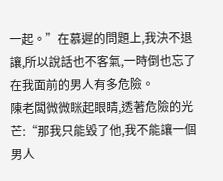一起。”在慕遲的問題上,我決不退讓,所以說話也不客氣,一時倒也忘了在我面前的男人有多危險。
陳老闆微微眯起眼睛,透著危險的光芒:“那我只能毀了他,我不能讓一個男人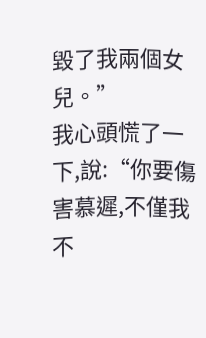毀了我兩個女兒。”
我心頭慌了一下,說:“你要傷害慕遲,不僅我不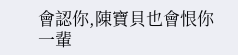會認你,陳寶貝也會恨你一輩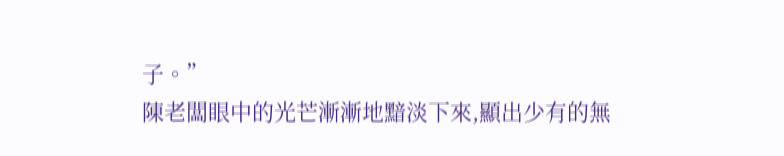子。”
陳老闆眼中的光芒漸漸地黯淡下來,顯出少有的無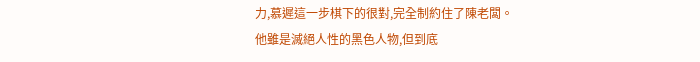力,慕遲這一步棋下的很對,完全制約住了陳老闆。
他雖是滅絕人性的黑色人物,但到底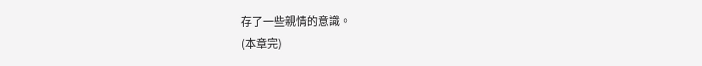存了一些親情的意識。
(本章完)